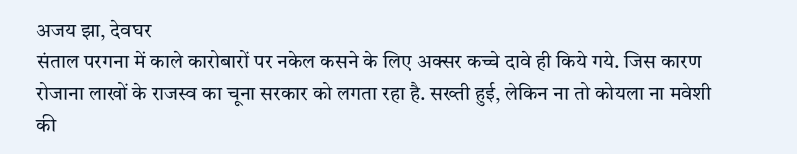अजय झा, देवघर
संताल परगना में काले कारोबारों पर नकेल कसने के लिए अक्सर कच्चे दावे ही किये गये. जिस कारण रोजाना लाखों के राजस्व का चूना सरकार को लगता रहा है. सख्ती हुई, लेकिन ना तो कोयला ना मवेशी की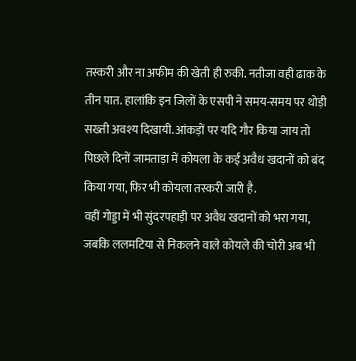तस्करी और ना अफीम की खेती ही रुकी. नतीजा वही ढाक के तीन पात. हालांकि इन जिलों के एसपी ने समय-समय पर थोड़ी सख्ती अवश्य दिखायी. आंकड़ों पर यदि गौर किया जाय तो पिछले दिनों जामताड़ा में कोयला के कई अवैध खदानों को बंद किया गया, फिर भी कोयला तस्करी जारी है.
वहीं गोड्डा में भी सुंदरपहाड़ी पर अवैध खदानों को भरा गया, जबकि ललमटिया से निकलने वाले कोयले की चोरी अब भी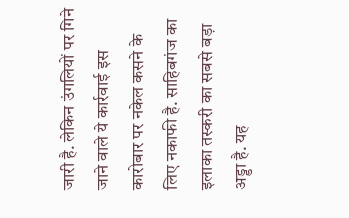जारी है. लेकिन उंगलियों पर गिने जाने वाले ये कार्रवाई इस कारोबार पर नकेल कसने के लिए नकाफी है. साहिबगंज का इलाका तस्करी का सबसे बड़ा अड्डा है. यह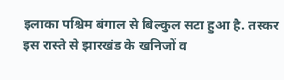इलाका पश्चिम बंगाल से बिल्कुल सटा हुआ है. तस्कर इस रास्ते से झारखंड के खनिजों व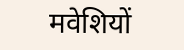मवेशियों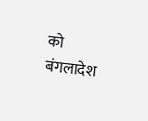को बंगलादेश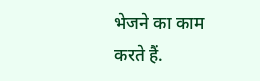भेजने का काम करते हैं.